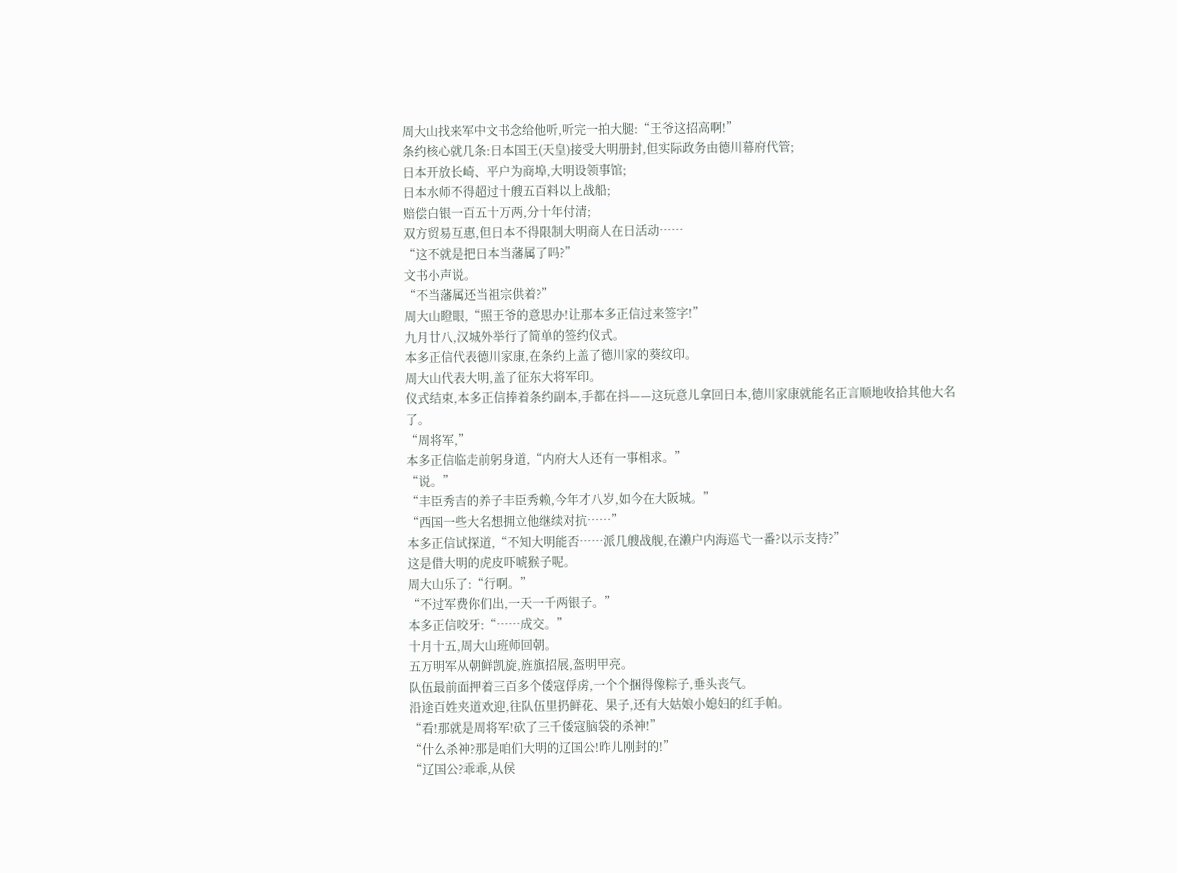周大山找来军中文书念给他听,听完一拍大腿:“王爷这招高啊!”
条约核心就几条:日本国王(天皇)接受大明册封,但实际政务由德川幕府代管;
日本开放长崎、平户为商埠,大明设领事馆;
日本水师不得超过十艘五百料以上战船;
赔偿白银一百五十万两,分十年付清;
双方贸易互惠,但日本不得限制大明商人在日活动……
“这不就是把日本当藩属了吗?”
文书小声说。
“不当藩属还当祖宗供着?”
周大山瞪眼,“照王爷的意思办!让那本多正信过来签字!”
九月廿八,汉城外举行了简单的签约仪式。
本多正信代表德川家康,在条约上盖了德川家的葵纹印。
周大山代表大明,盖了征东大将军印。
仪式结束,本多正信捧着条约副本,手都在抖——这玩意儿拿回日本,德川家康就能名正言顺地收拾其他大名了。
“周将军,”
本多正信临走前躬身道,“内府大人还有一事相求。”
“说。”
“丰臣秀吉的养子丰臣秀赖,今年才八岁,如今在大阪城。”
“西国一些大名想拥立他继续对抗……”
本多正信试探道,“不知大明能否……派几艘战舰,在濑户内海巡弋一番?以示支持?”
这是借大明的虎皮吓唬猴子呢。
周大山乐了:“行啊。”
“不过军费你们出,一天一千两银子。”
本多正信咬牙:“……成交。”
十月十五,周大山班师回朝。
五万明军从朝鲜凯旋,旌旗招展,盔明甲亮。
队伍最前面押着三百多个倭寇俘虏,一个个捆得像粽子,垂头丧气。
沿途百姓夹道欢迎,往队伍里扔鲜花、果子,还有大姑娘小媳妇的红手帕。
“看!那就是周将军!砍了三千倭寇脑袋的杀神!”
“什么杀神?那是咱们大明的辽国公!昨儿刚封的!”
“辽国公?乖乖,从侯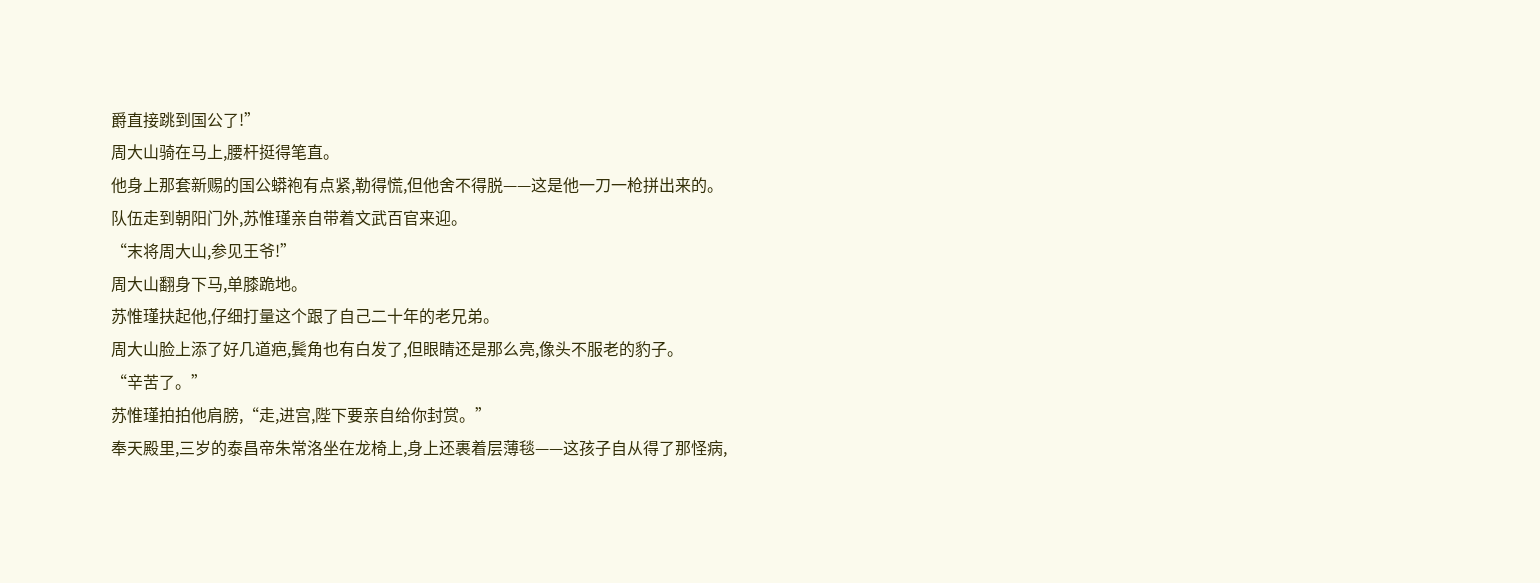爵直接跳到国公了!”
周大山骑在马上,腰杆挺得笔直。
他身上那套新赐的国公蟒袍有点紧,勒得慌,但他舍不得脱——这是他一刀一枪拼出来的。
队伍走到朝阳门外,苏惟瑾亲自带着文武百官来迎。
“末将周大山,参见王爷!”
周大山翻身下马,单膝跪地。
苏惟瑾扶起他,仔细打量这个跟了自己二十年的老兄弟。
周大山脸上添了好几道疤,鬓角也有白发了,但眼睛还是那么亮,像头不服老的豹子。
“辛苦了。”
苏惟瑾拍拍他肩膀,“走,进宫,陛下要亲自给你封赏。”
奉天殿里,三岁的泰昌帝朱常洛坐在龙椅上,身上还裹着层薄毯——这孩子自从得了那怪病,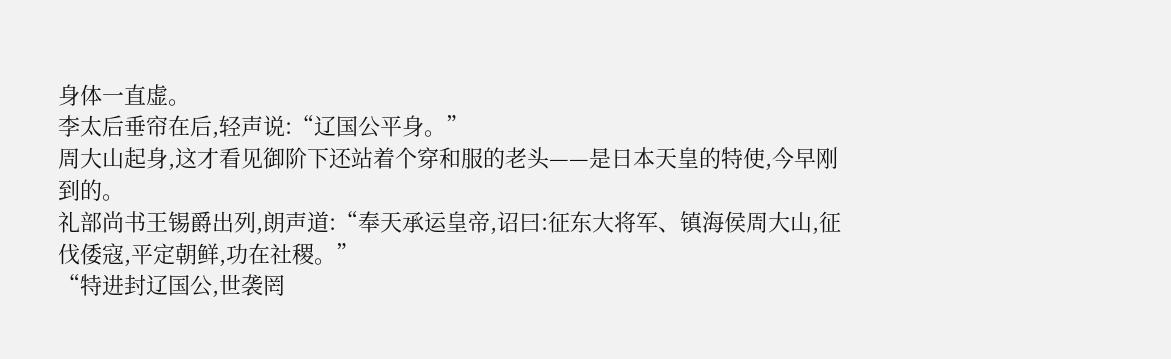身体一直虚。
李太后垂帘在后,轻声说:“辽国公平身。”
周大山起身,这才看见御阶下还站着个穿和服的老头——是日本天皇的特使,今早刚到的。
礼部尚书王锡爵出列,朗声道:“奉天承运皇帝,诏曰:征东大将军、镇海侯周大山,征伐倭寇,平定朝鲜,功在社稷。”
“特进封辽国公,世袭罔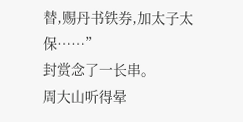替,赐丹书铁券,加太子太保……”
封赏念了一长串。
周大山听得晕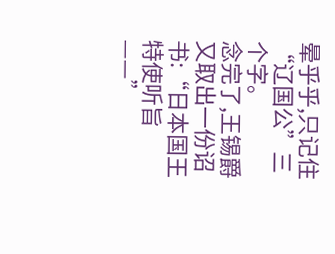晕乎乎,只记住“辽国公”三个字。
念完了,王锡爵又取出一份诏书:“日本国王特使听旨——”